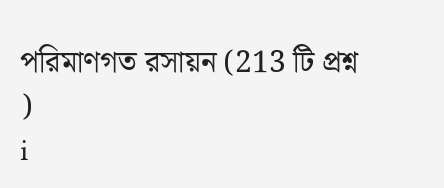পরিমাণগত রসায়ন (213 টি প্রশ্ন )
i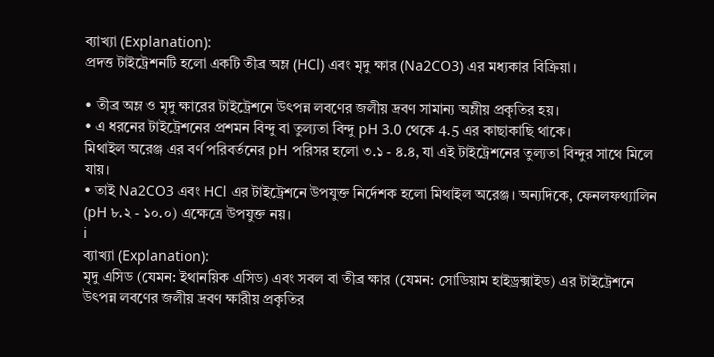ব্যাখ্যা (Explanation):
প্রদত্ত টাইট্রেশনটি হলো একটি তীব্র অম্ল (HCl) এবং মৃদু ক্ষার (Na2CO3) এর মধ্যকার বিক্রিয়া।

• তীব্র অম্ল ও মৃদু ক্ষারের টাইট্রেশনে উৎপন্ন লবণের জলীয় দ্রবণ সামান্য অম্লীয় প্রকৃতির হয়।
• এ ধরনের টাইট্রেশনের প্রশমন বিন্দু বা তুল্যতা বিন্দু pH 3.0 থেকে 4.5 এর কাছাকাছি থাকে।
মিথাইল অরেঞ্জ এর বর্ণ পরিবর্তনের pH পরিসর হলো ৩.১ - ৪.৪, যা এই টাইট্রেশনের তুল্যতা বিন্দুর সাথে মিলে যায়।
• তাই Na2CO3 এবং HCl এর টাইট্রেশনে উপযুক্ত নির্দেশক হলো মিথাইল অরেঞ্জ। অন্যদিকে, ফেনলফথ্যালিন (pH ৮.২ - ১০.০) এক্ষেত্রে উপযুক্ত নয়।
i
ব্যাখ্যা (Explanation):
মৃদু এসিড (যেমন: ইথানয়িক এসিড) এবং সবল বা তীব্র ক্ষার (যেমন: সোডিয়াম হাইড্রক্সাইড) এর টাইট্রেশনে উৎপন্ন লবণের জলীয় দ্রবণ ক্ষারীয় প্রকৃতির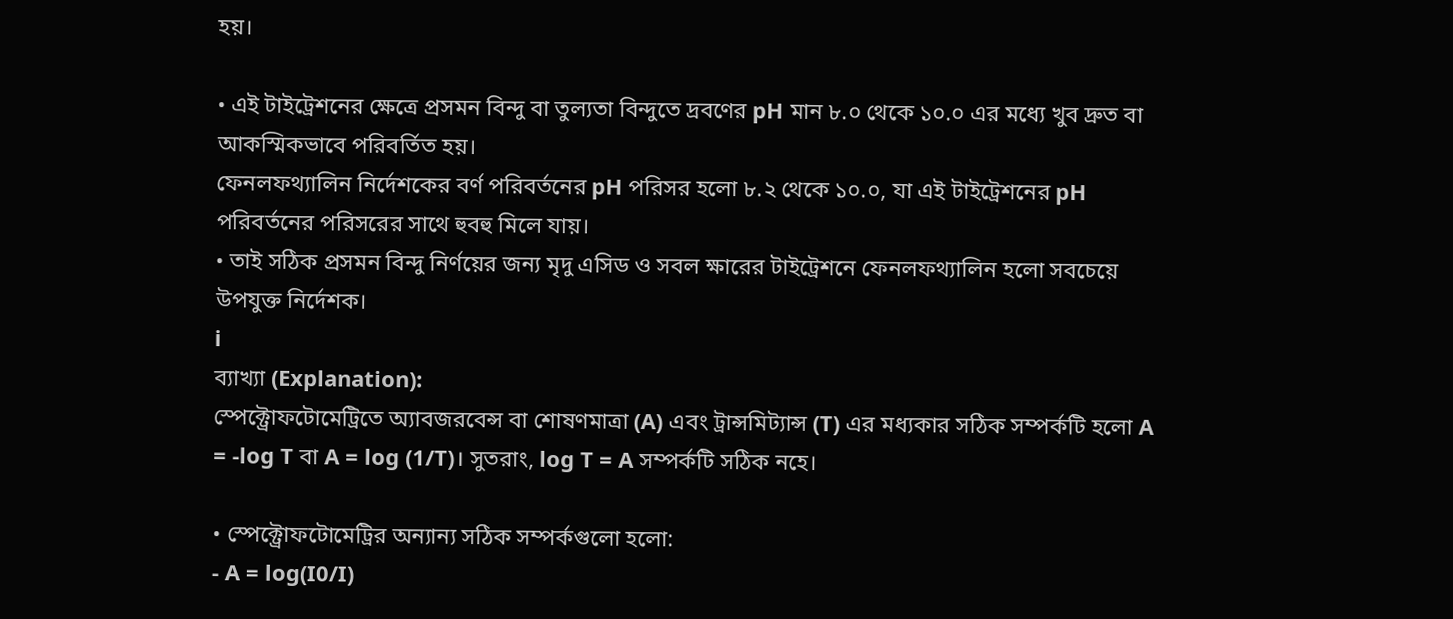হয়।

• এই টাইট্রেশনের ক্ষেত্রে প্রসমন বিন্দু বা তুল্যতা বিন্দুতে দ্রবণের pH মান ৮.০ থেকে ১০.০ এর মধ্যে খুব দ্রুত বা আকস্মিকভাবে পরিবর্তিত হয়।
ফেনলফথ্যালিন নির্দেশকের বর্ণ পরিবর্তনের pH পরিসর হলো ৮.২ থেকে ১০.০, যা এই টাইট্রেশনের pH পরিবর্তনের পরিসরের সাথে হুবহু মিলে যায়।
• তাই সঠিক প্রসমন বিন্দু নির্ণয়ের জন্য মৃদু এসিড ও সবল ক্ষারের টাইট্রেশনে ফেনলফথ্যালিন হলো সবচেয়ে উপযুক্ত নির্দেশক।
i
ব্যাখ্যা (Explanation):
স্পেক্ট্রোফটোমেট্রিতে অ্যাবজরবেন্স বা শোষণমাত্রা (A) এবং ট্রান্সমিট্যান্স (T) এর মধ্যকার সঠিক সম্পর্কটি হলো A = -log T বা A = log (1/T)। সুতরাং, log T = A সম্পর্কটি সঠিক নহে।

• স্পেক্ট্রোফটোমেট্রির অন্যান্য সঠিক সম্পর্কগুলো হলো:
- A = log(I0/I)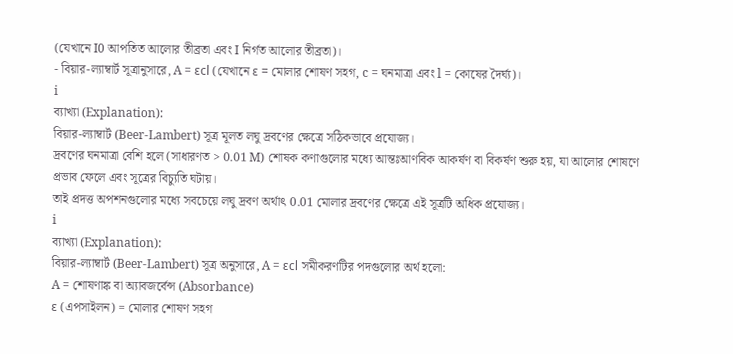(যেখানে I0 আপতিত আলোর তীব্রতা এবং I নির্গত আলোর তীব্রতা)।
- বিয়ার-ল্যাম্বার্ট সূত্রানুসারে, A = εcl (যেখানে ε = মোলার শোষণ সহগ, c = ঘনমাত্রা এবং l = কোষের দৈর্ঘ্য)।
i
ব্যাখ্যা (Explanation):
বিয়ার-ল্যাম্বার্ট (Beer-Lambert) সূত্র মূলত লঘু দ্রবণের ক্ষেত্রে সঠিকভাবে প্রযোজ্য।
দ্রবণের ঘনমাত্রা বেশি হলে (সাধারণত > 0.01 M) শোষক কণাগুলোর মধ্যে আন্তঃআণবিক আকর্ষণ বা বিকর্ষণ শুরু হয়, যা আলোর শোষণে প্রভাব ফেলে এবং সূত্রের বিচ্যুতি ঘটায়।
তাই প্রদত্ত অপশনগুলোর মধ্যে সবচেয়ে লঘু দ্রবণ অর্থাৎ 0.01 মোলার দ্রবণের ক্ষেত্রে এই সূত্রটি অধিক প্রযোজ্য।
i
ব্যাখ্যা (Explanation):
বিয়ার-ল্যাম্বার্ট (Beer-Lambert) সূত্র অনুসারে, A = εcl সমীকরণটির পদগুলোর অর্থ হলো:
A = শোষণাঙ্ক বা অ্যাবজর্বেন্স (Absorbance)
ε (এপসাইলন) = মোলার শোষণ সহগ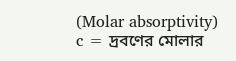(Molar absorptivity)
c = দ্রবণের মোলার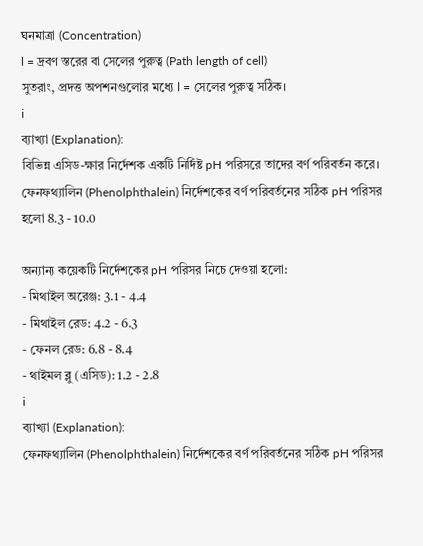ঘনমাত্রা (Concentration)
l = দ্রবণ স্তরের বা সেলের পুরুত্ব (Path length of cell)
সুতরাং, প্রদত্ত অপশনগুলোর মধ্যে l = সেলের পুরুত্ব সঠিক।
i
ব্যাখ্যা (Explanation):
বিভিন্ন এসিড-ক্ষার নির্দেশক একটি নির্দিষ্ট pH পরিসরে তাদের বর্ণ পরিবর্তন করে। ফেনফথ্যালিন (Phenolphthalein) নির্দেশকের বর্ণ পরিবর্তনের সঠিক pH পরিসর হলো 8.3 - 10.0

অন্যান্য কয়েকটি নির্দেশকের pH পরিসর নিচে দেওয়া হলো:
- মিথাইল অরেঞ্জ: 3.1 - 4.4
- মিথাইল রেড: 4.2 - 6.3
- ফেনল রেড: 6.8 - 8.4
- থাইমল ব্লু (এসিড): 1.2 - 2.8
i
ব্যাখ্যা (Explanation):
ফেনফথ্যালিন (Phenolphthalein) নির্দেশকের বর্ণ পরিবর্তনের সঠিক pH পরিসর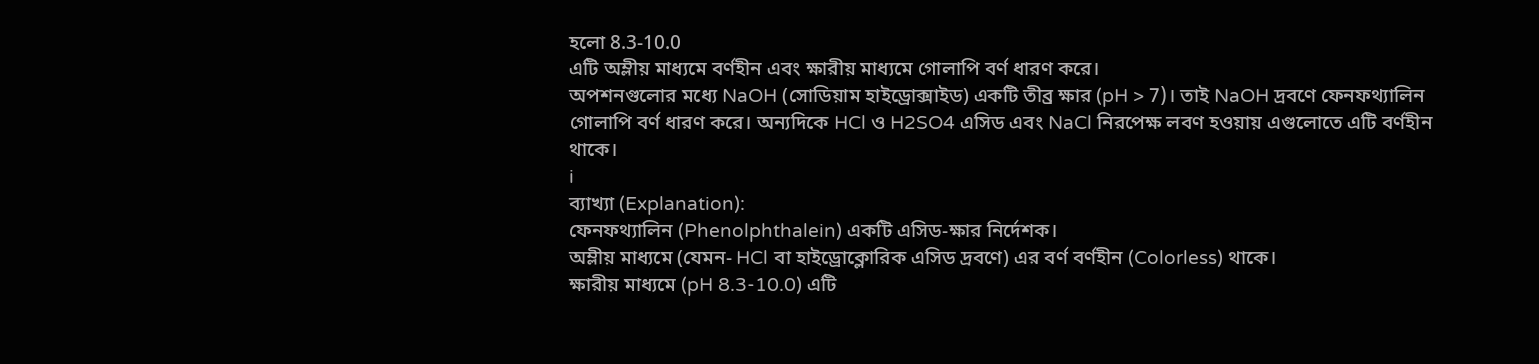হলো 8.3-10.0
এটি অম্লীয় মাধ্যমে বর্ণহীন এবং ক্ষারীয় মাধ্যমে গোলাপি বর্ণ ধারণ করে।
অপশনগুলোর মধ্যে NaOH (সোডিয়াম হাইড্রোক্সাইড) একটি তীব্র ক্ষার (pH > 7)। তাই NaOH দ্রবণে ফেনফথ্যালিন গোলাপি বর্ণ ধারণ করে। অন্যদিকে HCl ও H2SO4 এসিড এবং NaCl নিরপেক্ষ লবণ হওয়ায় এগুলোতে এটি বর্ণহীন থাকে।
i
ব্যাখ্যা (Explanation):
ফেনফথ্যালিন (Phenolphthalein) একটি এসিড-ক্ষার নির্দেশক।
অম্লীয় মাধ্যমে (যেমন- HCl বা হাইড্রোক্লোরিক এসিড দ্রবণে) এর বর্ণ বর্ণহীন (Colorless) থাকে।
ক্ষারীয় মাধ্যমে (pH 8.3-10.0) এটি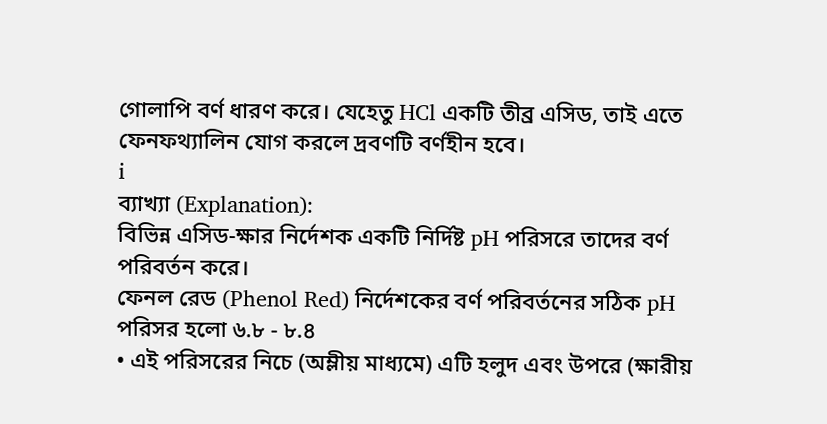গোলাপি বর্ণ ধারণ করে। যেহেতু HCl একটি তীব্র এসিড, তাই এতে ফেনফথ্যালিন যোগ করলে দ্রবণটি বর্ণহীন হবে।
i
ব্যাখ্যা (Explanation):
বিভিন্ন এসিড-ক্ষার নির্দেশক একটি নির্দিষ্ট pH পরিসরে তাদের বর্ণ পরিবর্তন করে।
ফেনল রেড (Phenol Red) নির্দেশকের বর্ণ পরিবর্তনের সঠিক pH পরিসর হলো ৬.৮ - ৮.৪
• এই পরিসরের নিচে (অম্লীয় মাধ্যমে) এটি হলুদ এবং উপরে (ক্ষারীয়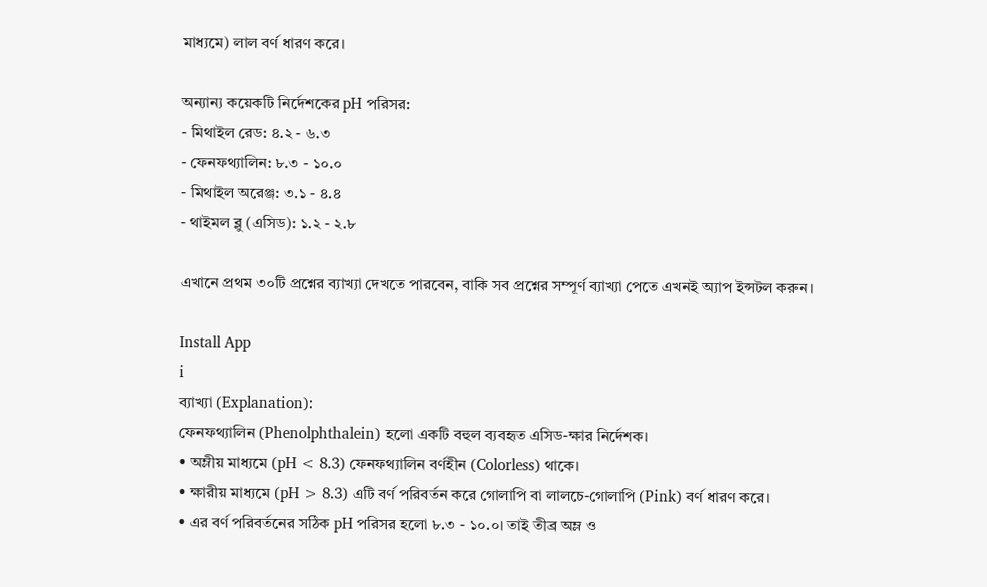মাধ্যমে) লাল বর্ণ ধারণ করে।

অন্যান্য কয়েকটি নির্দেশকের pH পরিসর:
- মিথাইল রেড: ৪.২ - ৬.৩
- ফেনফথ্যালিন: ৮.৩ - ১০.০
- মিথাইল অরেঞ্জ: ৩.১ - ৪.৪
- থাইমল ব্লু (এসিড): ১.২ - ২.৮

এখানে প্রথম ৩০টি প্রশ্নের ব্যাখ্যা দেখতে পারবেন, বাকি সব প্রশ্নের সম্পূর্ণ ব্যাখ্যা পেতে এখনই অ্যাপ ইন্সটল করুন।

Install App
i
ব্যাখ্যা (Explanation):
ফেনফথ্যালিন (Phenolphthalein) হলো একটি বহুল ব্যবহৃত এসিড-ক্ষার নির্দেশক।
• অম্লীয় মাধ্যমে (pH < 8.3) ফেনফথ্যালিন বর্ণহীন (Colorless) থাকে।
• ক্ষারীয় মাধ্যমে (pH > 8.3) এটি বর্ণ পরিবর্তন করে গোলাপি বা লালচে-গোলাপি (Pink) বর্ণ ধারণ করে।
• এর বর্ণ পরিবর্তনের সঠিক pH পরিসর হলো ৮.৩ - ১০.০। তাই তীব্র অম্ল ও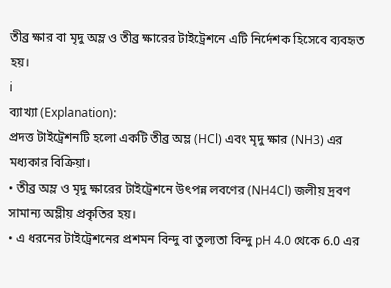তীব্র ক্ষার বা মৃদু অম্ল ও তীব্র ক্ষারের টাইট্রেশনে এটি নির্দেশক হিসেবে ব্যবহৃত হয়।
i
ব্যাখ্যা (Explanation):
প্রদত্ত টাইট্রেশনটি হলো একটি তীব্র অম্ল (HCl) এবং মৃদু ক্ষার (NH3) এর মধ্যকার বিক্রিয়া।
• তীব্র অম্ল ও মৃদু ক্ষারের টাইট্রেশনে উৎপন্ন লবণের (NH4Cl) জলীয় দ্রবণ সামান্য অম্লীয় প্রকৃতির হয়।
• এ ধরনের টাইট্রেশনের প্রশমন বিন্দু বা তুল্যতা বিন্দু pH 4.0 থেকে 6.0 এর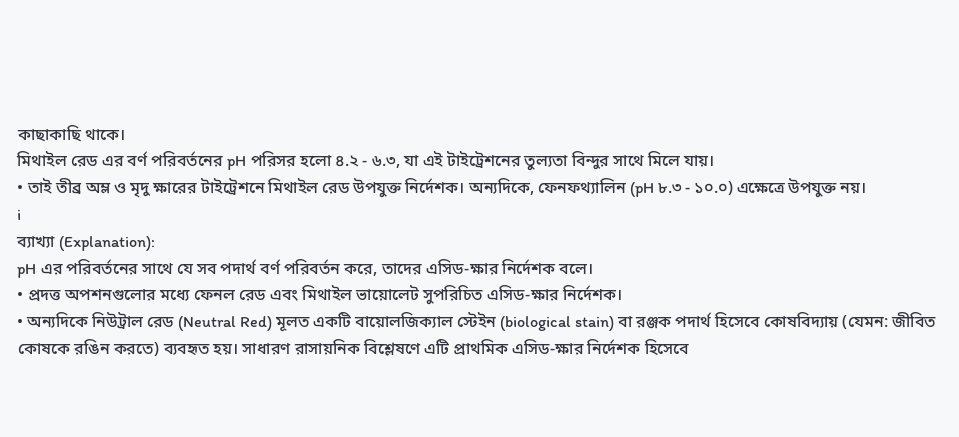কাছাকাছি থাকে।
মিথাইল রেড এর বর্ণ পরিবর্তনের pH পরিসর হলো ৪.২ - ৬.৩, যা এই টাইট্রেশনের তুল্যতা বিন্দুর সাথে মিলে যায়।
• তাই তীব্র অম্ল ও মৃদু ক্ষারের টাইট্রেশনে মিথাইল রেড উপযুক্ত নির্দেশক। অন্যদিকে, ফেনফথ্যালিন (pH ৮.৩ - ১০.০) এক্ষেত্রে উপযুক্ত নয়।
i
ব্যাখ্যা (Explanation):
pH এর পরিবর্তনের সাথে যে সব পদার্থ বর্ণ পরিবর্তন করে, তাদের এসিড-ক্ষার নির্দেশক বলে।
• প্রদত্ত অপশনগুলোর মধ্যে ফেনল রেড এবং মিথাইল ভায়োলেট সুপরিচিত এসিড-ক্ষার নির্দেশক।
• অন্যদিকে নিউট্রাল রেড (Neutral Red) মূলত একটি বায়োলজিক্যাল স্টেইন (biological stain) বা রঞ্জক পদার্থ হিসেবে কোষবিদ্যায় (যেমন: জীবিত কোষকে রঙিন করতে) ব্যবহৃত হয়। সাধারণ রাসায়নিক বিশ্লেষণে এটি প্রাথমিক এসিড-ক্ষার নির্দেশক হিসেবে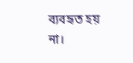ব্যবহৃত হয় না।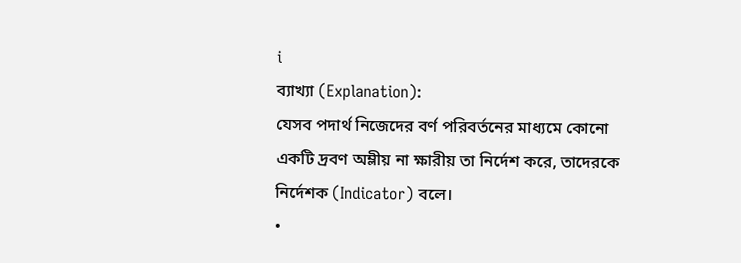i
ব্যাখ্যা (Explanation):
যেসব পদার্থ নিজেদের বর্ণ পরিবর্তনের মাধ্যমে কোনো একটি দ্রবণ অম্লীয় না ক্ষারীয় তা নির্দেশ করে, তাদেরকে নির্দেশক (Indicator) বলে।
•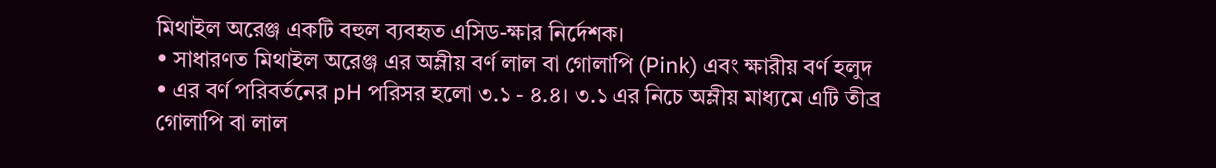মিথাইল অরেঞ্জ একটি বহুল ব্যবহৃত এসিড-ক্ষার নির্দেশক।
• সাধারণত মিথাইল অরেঞ্জ এর অম্লীয় বর্ণ লাল বা গোলাপি (Pink) এবং ক্ষারীয় বর্ণ হলুদ
• এর বর্ণ পরিবর্তনের pH পরিসর হলো ৩.১ - ৪.৪। ৩.১ এর নিচে অম্লীয় মাধ্যমে এটি তীব্র গোলাপি বা লাল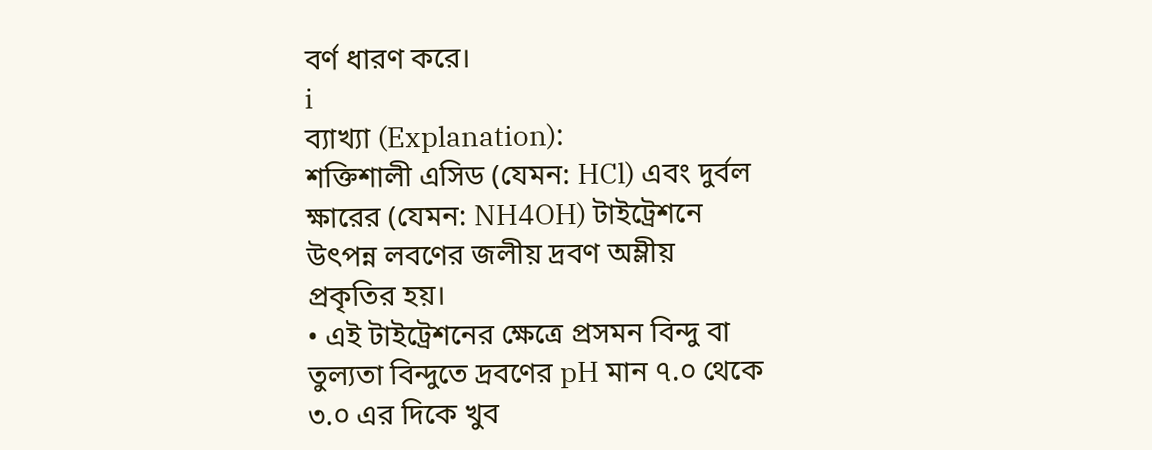বর্ণ ধারণ করে।
i
ব্যাখ্যা (Explanation):
শক্তিশালী এসিড (যেমন: HCl) এবং দুর্বল ক্ষারের (যেমন: NH4OH) টাইট্রেশনে উৎপন্ন লবণের জলীয় দ্রবণ অম্লীয় প্রকৃতির হয়।
• এই টাইট্রেশনের ক্ষেত্রে প্রসমন বিন্দু বা তুল্যতা বিন্দুতে দ্রবণের pH মান ৭.০ থেকে ৩.০ এর দিকে খুব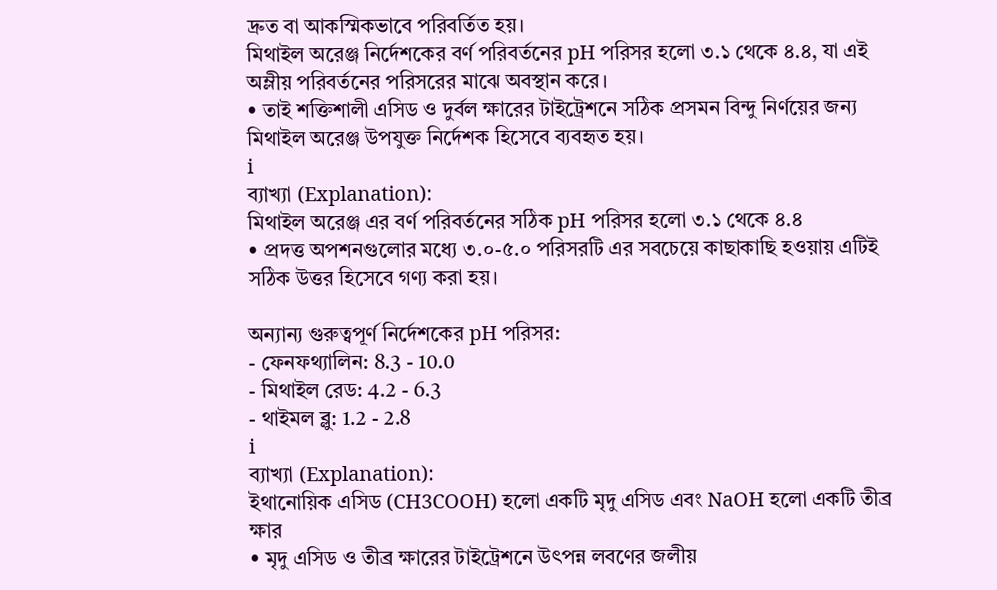দ্রুত বা আকস্মিকভাবে পরিবর্তিত হয়।
মিথাইল অরেঞ্জ নির্দেশকের বর্ণ পরিবর্তনের pH পরিসর হলো ৩.১ থেকে ৪.৪, যা এই অম্লীয় পরিবর্তনের পরিসরের মাঝে অবস্থান করে।
• তাই শক্তিশালী এসিড ও দুর্বল ক্ষারের টাইট্রেশনে সঠিক প্রসমন বিন্দু নির্ণয়ের জন্য মিথাইল অরেঞ্জ উপযুক্ত নির্দেশক হিসেবে ব্যবহৃত হয়।
i
ব্যাখ্যা (Explanation):
মিথাইল অরেঞ্জ এর বর্ণ পরিবর্তনের সঠিক pH পরিসর হলো ৩.১ থেকে ৪.৪
• প্রদত্ত অপশনগুলোর মধ্যে ৩.০-৫.০ পরিসরটি এর সবচেয়ে কাছাকাছি হওয়ায় এটিই সঠিক উত্তর হিসেবে গণ্য করা হয়।

অন্যান্য গুরুত্বপূর্ণ নির্দেশকের pH পরিসর:
- ফেনফথ্যালিন: 8.3 - 10.0
- মিথাইল রেড: 4.2 - 6.3
- থাইমল ব্লু: 1.2 - 2.8
i
ব্যাখ্যা (Explanation):
ইথানোয়িক এসিড (CH3COOH) হলো একটি মৃদু এসিড এবং NaOH হলো একটি তীব্র ক্ষার
• মৃদু এসিড ও তীব্র ক্ষারের টাইট্রেশনে উৎপন্ন লবণের জলীয়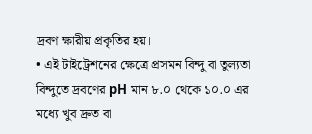দ্রবণ ক্ষারীয় প্রকৃতির হয়।
• এই টাইট্রেশনের ক্ষেত্রে প্রসমন বিন্দু বা তুল্যতা বিন্দুতে দ্রবণের pH মান ৮.০ থেকে ১০.০ এর মধ্যে খুব দ্রুত বা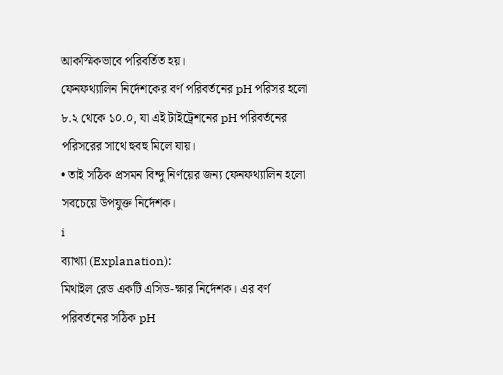আকস্মিকভাবে পরিবর্তিত হয়।
ফেনফথ্যালিন নির্দেশকের বর্ণ পরিবর্তনের pH পরিসর হলো ৮.২ থেকে ১০.০, যা এই টাইট্রেশনের pH পরিবর্তনের পরিসরের সাথে হুবহু মিলে যায়।
• তাই সঠিক প্রসমন বিন্দু নির্ণয়ের জন্য ফেনফথ্যালিন হলো সবচেয়ে উপযুক্ত নির্দেশক।
i
ব্যাখ্যা (Explanation):
মিথাইল রেড একটি এসিড-ক্ষার নির্দেশক। এর বর্ণ পরিবর্তনের সঠিক pH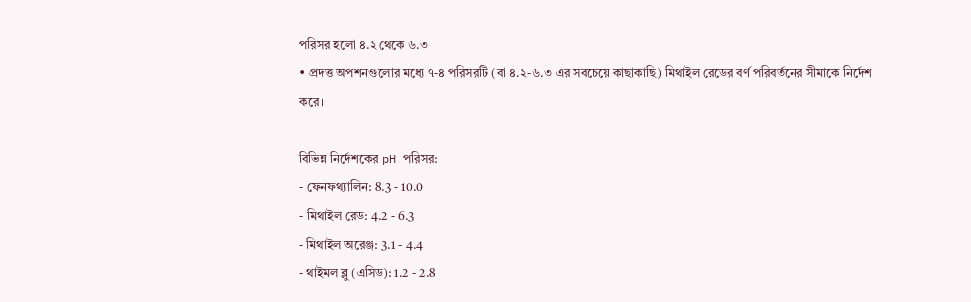পরিসর হলো ৪.২ থেকে ৬.৩
• প্রদত্ত অপশনগুলোর মধ্যে ৭-৪ পরিসরটি (বা ৪.২-৬.৩ এর সবচেয়ে কাছাকাছি) মিথাইল রেডের বর্ণ পরিবর্তনের সীমাকে নির্দেশ করে।

বিভিন্ন নির্দেশকের pH পরিসর:
- ফেনফথ্যালিন: 8.3 - 10.0
- মিথাইল রেড: 4.2 - 6.3
- মিথাইল অরেঞ্জ: 3.1 - 4.4
- থাইমল ব্লু (এসিড): 1.2 - 2.8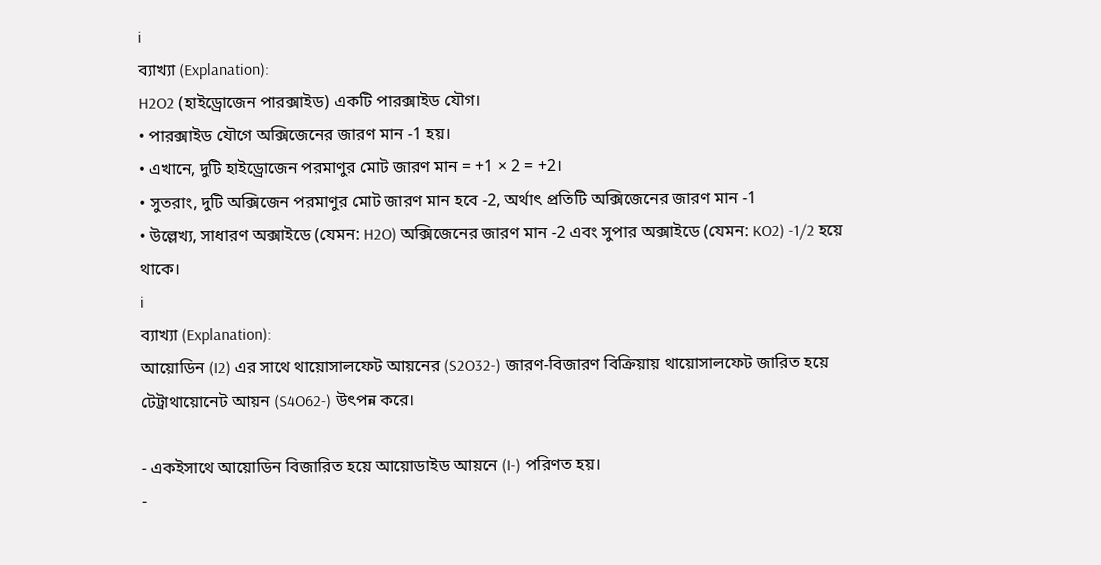i
ব্যাখ্যা (Explanation):
H2O2 (হাইড্রোজেন পারক্সাইড) একটি পারক্সাইড যৌগ।
• পারক্সাইড যৌগে অক্সিজেনের জারণ মান -1 হয়।
• এখানে, দুটি হাইড্রোজেন পরমাণুর মোট জারণ মান = +1 × 2 = +2।
• সুতরাং, দুটি অক্সিজেন পরমাণুর মোট জারণ মান হবে -2, অর্থাৎ প্রতিটি অক্সিজেনের জারণ মান -1
• উল্লেখ্য, সাধারণ অক্সাইডে (যেমন: H2O) অক্সিজেনের জারণ মান -2 এবং সুপার অক্সাইডে (যেমন: KO2) -1/2 হয়ে থাকে।
i
ব্যাখ্যা (Explanation):
আয়োডিন (I2) এর সাথে থায়োসালফেট আয়নের (S2O32-) জারণ-বিজারণ বিক্রিয়ায় থায়োসালফেট জারিত হয়ে টেট্রাথায়োনেট আয়ন (S4O62-) উৎপন্ন করে।

- একইসাথে আয়োডিন বিজারিত হয়ে আয়োডাইড আয়নে (I-) পরিণত হয়।
-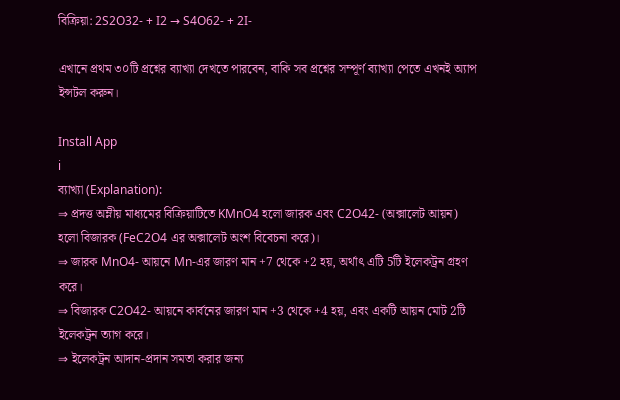বিক্রিয়া: 2S2O32- + I2 → S4O62- + 2I-

এখানে প্রথম ৩০টি প্রশ্নের ব্যাখ্যা দেখতে পারবেন, বাকি সব প্রশ্নের সম্পূর্ণ ব্যাখ্যা পেতে এখনই অ্যাপ ইন্সটল করুন।

Install App
i
ব্যাখ্যা (Explanation):
⇒ প্রদত্ত অম্লীয় মাধ্যমের বিক্রিয়াটিতে KMnO4 হলো জারক এবং C2O42- (অক্সালেট আয়ন) হলো বিজারক (FeC2O4 এর অক্সালেট অংশ বিবেচনা করে)।
⇒ জারক MnO4- আয়নে Mn-এর জারণ মান +7 থেকে +2 হয়, অর্থাৎ এটি 5টি ইলেকট্রন গ্রহণ করে।
⇒ বিজারক C2O42- আয়নে কার্বনের জারণ মান +3 থেকে +4 হয়, এবং একটি আয়ন মোট 2টি ইলেকট্রন ত্যাগ করে।
⇒ ইলেকট্রন আদান-প্রদান সমতা করার জন্য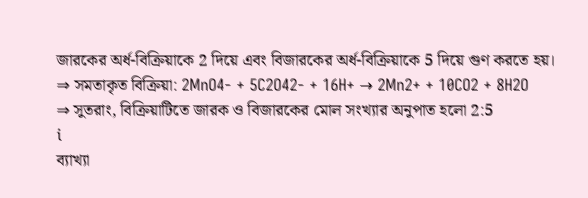জারকের অর্ধ-বিক্রিয়াকে 2 দিয়ে এবং বিজারকের অর্ধ-বিক্রিয়াকে 5 দিয়ে গুণ করতে হয়।
⇒ সমতাকৃত বিক্রিয়া: 2MnO4- + 5C2O42- + 16H+ → 2Mn2+ + 10CO2 + 8H2O
⇒ সুতরাং, বিক্রিয়াটিতে জারক ও বিজারকের মোল সংখ্যার অনুপাত হলো 2:5
i
ব্যাখ্যা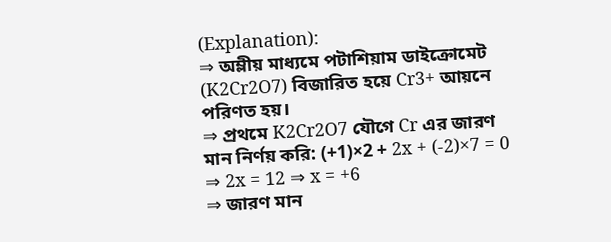(Explanation):
⇒ অম্লীয় মাধ্যমে পটাশিয়াম ডাইক্রোমেট (K2Cr2O7) বিজারিত হয়ে Cr3+ আয়নে পরিণত হয়।
⇒ প্রথমে K2Cr2O7 যৌগে Cr এর জারণ মান নির্ণয় করি: (+1)×2 + 2x + (-2)×7 = 0 ⇒ 2x = 12 ⇒ x = +6
⇒ জারণ মান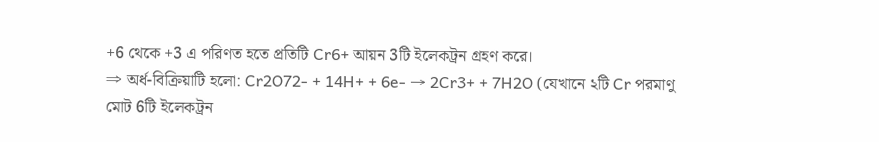+6 থেকে +3 এ পরিণত হতে প্রতিটি Cr6+ আয়ন 3টি ইলেকট্রন গ্রহণ করে।
⇒ অর্ধ-বিক্রিয়াটি হলো: Cr2O72- + 14H+ + 6e- → 2Cr3+ + 7H2O (যেখানে ২টি Cr পরমাণু মোট 6টি ইলেকট্রন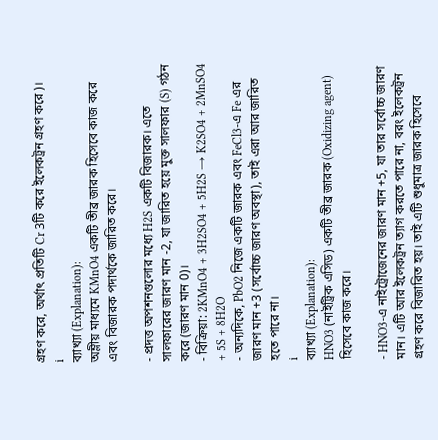গ্রহণ করে, অর্থাৎ প্রতিটি Cr 3টি করে ইলেকট্রন গ্রহণ করে)।
i
ব্যাখ্যা (Explanation):
অম্লীয় মাধ্যমে KMnO4 একটি তীব্র জারক হিসেবে কাজ করে এবং বিজারক পদার্থকে জারিত করে।

- প্রদত্ত অপশনগুলোর মধ্যে H2S একটি বিজারক। এতে সালফারের জারণ মান -2, যা জারিত হয়ে মুক্ত সালফার (S) গঠন করে (জারণ মান 0)।
- বিক্রিয়া: 2KMnO4 + 3H2SO4 + 5H2S → K2SO4 + 2MnSO4 + 5S + 8H2O
- অন্যদিকে, PbO2 নিজে একটি জারক এবং FeCl3-এ Fe এর জারণ মান +3 (সর্বোচ্চ জারণ অবস্থা), তাই এরা আর জারিত হতে পারে না।
i
ব্যাখ্যা (Explanation):
HNO3 (নাইট্রিক এসিড) একটি তীব্র জারক (Oxidizing agent) হিসেবে কাজ করে।

- HNO3-এ নাইট্রোজেনের জারণ মান +5, যা তার সর্বোচ্চ জারণ মান। এটি আর ইলেকট্রন ত্যাগ করতে পারে না, বরং ইলেকট্রন গ্রহণ করে বিজারিত হয়। তাই এটি শুধুমাত্র জারক হিসেবে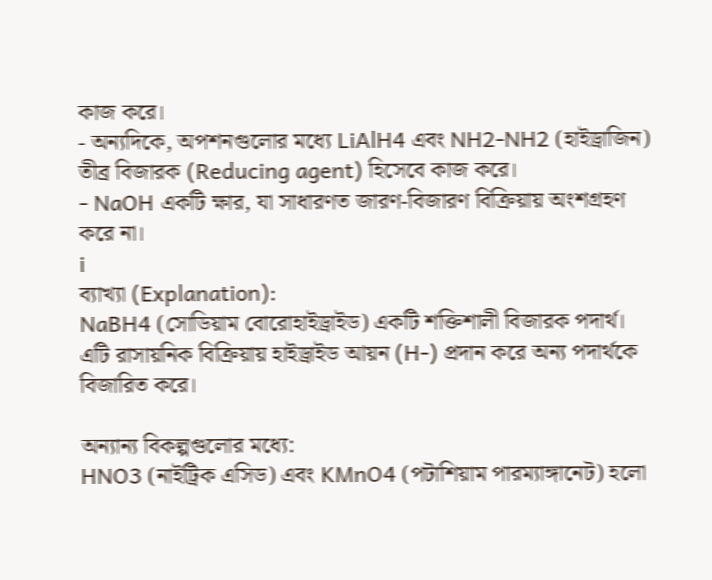কাজ করে।
- অন্যদিকে, অপশনগুলোর মধ্যে LiAlH4 এবং NH2-NH2 (হাইড্রাজিন) তীব্র বিজারক (Reducing agent) হিসেবে কাজ করে।
- NaOH একটি ক্ষার, যা সাধারণত জারণ-বিজারণ বিক্রিয়ায় অংশগ্রহণ করে না।
i
ব্যাখ্যা (Explanation):
NaBH4 (সোডিয়াম বোরোহাইড্রাইড) একটি শক্তিশালী বিজারক পদার্থ। এটি রাসায়নিক বিক্রিয়ায় হাইড্রাইড আয়ন (H-) প্রদান করে অন্য পদার্থকে বিজারিত করে।

অন্যান্য বিকল্পগুলোর মধ্যে:
HNO3 (নাইট্রিক এসিড) এবং KMnO4 (পটাশিয়াম পারম্যাঙ্গানেট) হলো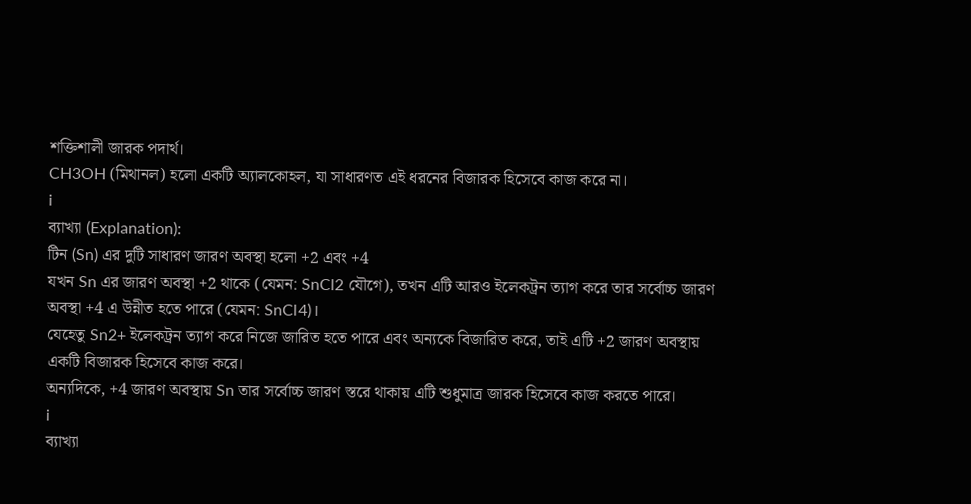শক্তিশালী জারক পদার্থ।
CH3OH (মিথানল) হলো একটি অ্যালকোহল, যা সাধারণত এই ধরনের বিজারক হিসেবে কাজ করে না।
i
ব্যাখ্যা (Explanation):
টিন (Sn) এর দুটি সাধারণ জারণ অবস্থা হলো +2 এবং +4
যখন Sn এর জারণ অবস্থা +2 থাকে (যেমন: SnCl2 যৌগে), তখন এটি আরও ইলেকট্রন ত্যাগ করে তার সর্বোচ্চ জারণ অবস্থা +4 এ উন্নীত হতে পারে (যেমন: SnCl4)।
যেহেতু Sn2+ ইলেকট্রন ত্যাগ করে নিজে জারিত হতে পারে এবং অন্যকে বিজারিত করে, তাই এটি +2 জারণ অবস্থায় একটি বিজারক হিসেবে কাজ করে।
অন্যদিকে, +4 জারণ অবস্থায় Sn তার সর্বোচ্চ জারণ স্তরে থাকায় এটি শুধুমাত্র জারক হিসেবে কাজ করতে পারে।
i
ব্যাখ্যা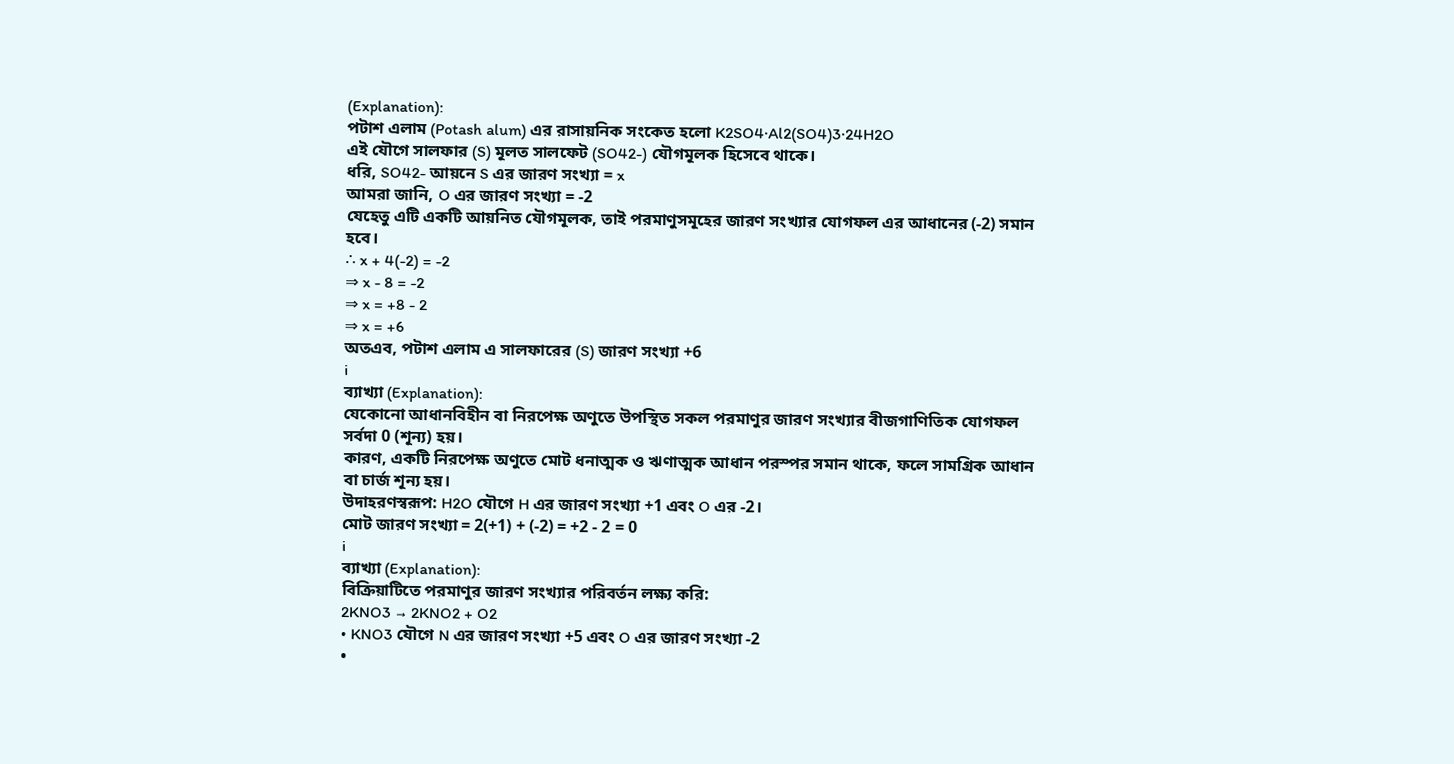(Explanation):
পটাশ এলাম (Potash alum) এর রাসায়নিক সংকেত হলো K2SO4·Al2(SO4)3·24H2O
এই যৌগে সালফার (S) মূলত সালফেট (SO42-) যৌগমূলক হিসেবে থাকে।
ধরি, SO42- আয়নে S এর জারণ সংখ্যা = x
আমরা জানি, O এর জারণ সংখ্যা = -2
যেহেতু এটি একটি আয়নিত যৌগমূলক, তাই পরমাণুসমূহের জারণ সংখ্যার যোগফল এর আধানের (-2) সমান হবে।
∴ x + 4(-2) = -2
⇒ x - 8 = -2
⇒ x = +8 - 2
⇒ x = +6
অতএব, পটাশ এলাম এ সালফারের (S) জারণ সংখ্যা +6
i
ব্যাখ্যা (Explanation):
যেকোনো আধানবিহীন বা নিরপেক্ষ অণুতে উপস্থিত সকল পরমাণুর জারণ সংখ্যার বীজগাণিতিক যোগফল সর্বদা 0 (শূন্য) হয়।
কারণ, একটি নিরপেক্ষ অণুতে মোট ধনাত্মক ও ঋণাত্মক আধান পরস্পর সমান থাকে, ফলে সামগ্রিক আধান বা চার্জ শূন্য হয়।
উদাহরণস্বরূপ: H2O যৌগে H এর জারণ সংখ্যা +1 এবং O এর -2।
মোট জারণ সংখ্যা = 2(+1) + (-2) = +2 - 2 = 0
i
ব্যাখ্যা (Explanation):
বিক্রিয়াটিতে পরমাণুর জারণ সংখ্যার পরিবর্তন লক্ষ্য করি:
2KNO3 → 2KNO2 + O2
• KNO3 যৌগে N এর জারণ সংখ্যা +5 এবং O এর জারণ সংখ্যা -2
•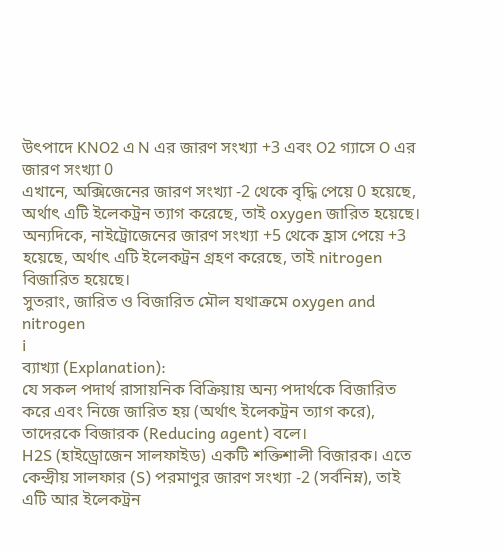উৎপাদে KNO2 এ N এর জারণ সংখ্যা +3 এবং O2 গ্যাসে O এর জারণ সংখ্যা 0
এখানে, অক্সিজেনের জারণ সংখ্যা -2 থেকে বৃদ্ধি পেয়ে 0 হয়েছে, অর্থাৎ এটি ইলেকট্রন ত্যাগ করেছে, তাই oxygen জারিত হয়েছে।
অন্যদিকে, নাইট্রোজেনের জারণ সংখ্যা +5 থেকে হ্রাস পেয়ে +3 হয়েছে, অর্থাৎ এটি ইলেকট্রন গ্রহণ করেছে, তাই nitrogen বিজারিত হয়েছে।
সুতরাং, জারিত ও বিজারিত মৌল যথাক্রমে oxygen and nitrogen
i
ব্যাখ্যা (Explanation):
যে সকল পদার্থ রাসায়নিক বিক্রিয়ায় অন্য পদার্থকে বিজারিত করে এবং নিজে জারিত হয় (অর্থাৎ ইলেকট্রন ত্যাগ করে), তাদেরকে বিজারক (Reducing agent) বলে।
H2S (হাইড্রোজেন সালফাইড) একটি শক্তিশালী বিজারক। এতে কেন্দ্রীয় সালফার (S) পরমাণুর জারণ সংখ্যা -2 (সর্বনিম্ন), তাই এটি আর ইলেকট্রন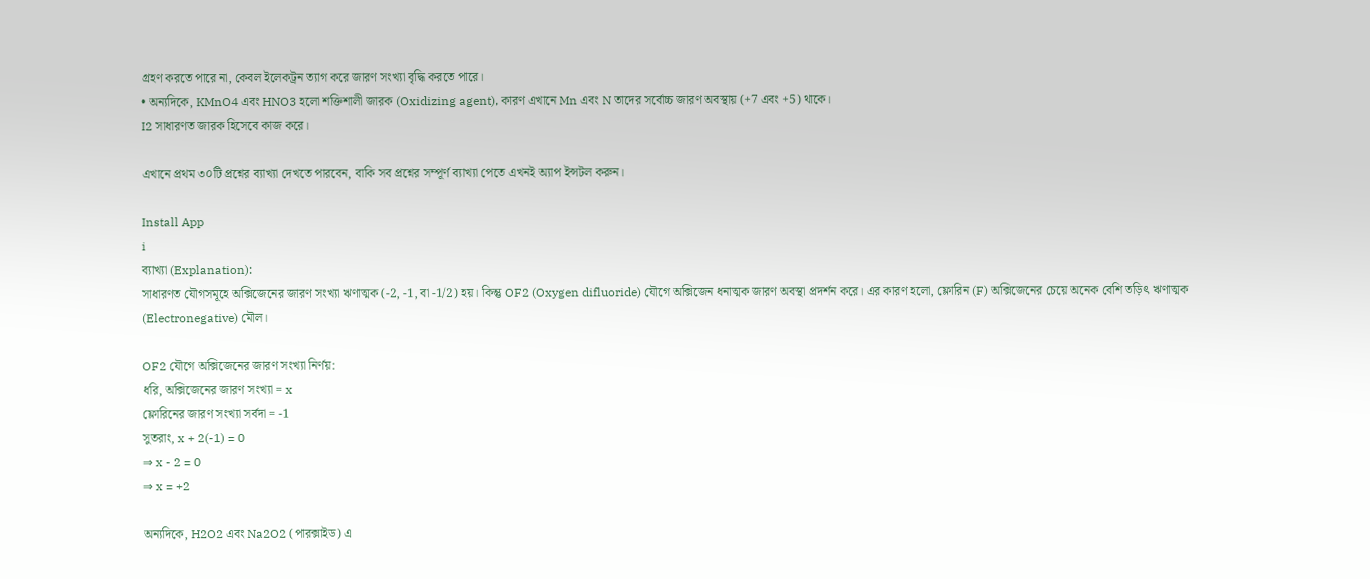গ্রহণ করতে পারে না, কেবল ইলেকট্রন ত্যাগ করে জারণ সংখ্যা বৃদ্ধি করতে পারে।
• অন্যদিকে, KMnO4 এবং HNO3 হলো শক্তিশালী জারক (Oxidizing agent), কারণ এখানে Mn এবং N তাদের সর্বোচ্চ জারণ অবস্থায় (+7 এবং +5) থাকে।
I2 সাধারণত জারক হিসেবে কাজ করে।

এখানে প্রথম ৩০টি প্রশ্নের ব্যাখ্যা দেখতে পারবেন, বাকি সব প্রশ্নের সম্পূর্ণ ব্যাখ্যা পেতে এখনই অ্যাপ ইন্সটল করুন।

Install App
i
ব্যাখ্যা (Explanation):
সাধারণত যৌগসমূহে অক্সিজেনের জারণ সংখ্যা ঋণাত্মক (-2, -1, বা -1/2) হয়। কিন্তু OF2 (Oxygen difluoride) যৌগে অক্সিজেন ধনাত্মক জারণ অবস্থা প্রদর্শন করে। এর কারণ হলো, ফ্লোরিন (F) অক্সিজেনের চেয়ে অনেক বেশি তড়িৎ ঋণাত্মক (Electronegative) মৌল।

OF2 যৌগে অক্সিজেনের জারণ সংখ্যা নির্ণয়:
ধরি, অক্সিজেনের জারণ সংখ্যা = x
ফ্লোরিনের জারণ সংখ্যা সর্বদা = -1
সুতরাং, x + 2(-1) = 0
⇒ x - 2 = 0
⇒ x = +2

অন্যদিকে, H2O2 এবং Na2O2 (পারক্সাইড) এ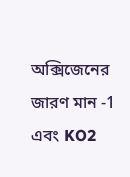অক্সিজেনের জারণ মান -1 এবং KO2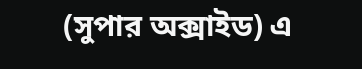(সুপার অক্সাইড) এ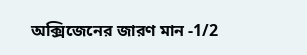অক্সিজেনের জারণ মান -1/2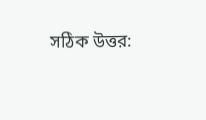সঠিক উত্তর: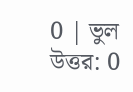0 | ভুল উত্তর: 0